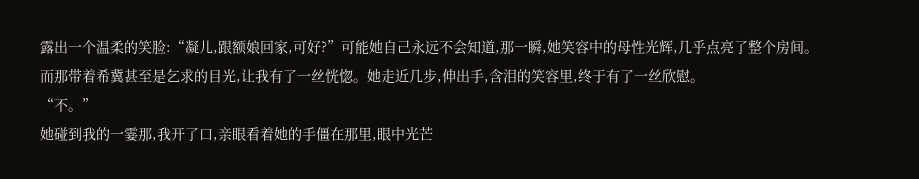露出一个温柔的笑脸:“凝儿,跟额娘回家,可好?”可能她自己永远不会知道,那一瞬,她笑容中的母性光辉,几乎点亮了整个房间。而那带着希冀甚至是乞求的目光,让我有了一丝恍惚。她走近几步,伸出手,含泪的笑容里,终于有了一丝欣慰。
“不。”
她碰到我的一霎那,我开了口,亲眼看着她的手僵在那里,眼中光芒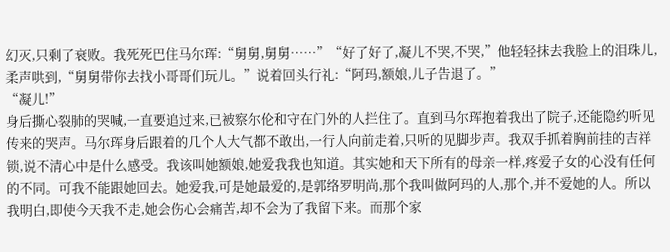幻灭,只剩了衰败。我死死巴住马尔珲:“舅舅,舅舅……”“好了好了,凝儿不哭,不哭,”他轻轻抹去我脸上的泪珠儿,柔声哄到,“舅舅带你去找小哥哥们玩儿。”说着回头行礼:“阿玛,额娘,儿子告退了。”
“凝儿!”
身后撕心裂肺的哭喊,一直要追过来,已被察尔伦和守在门外的人拦住了。直到马尔珲抱着我出了院子,还能隐约听见传来的哭声。马尔珲身后跟着的几个人大气都不敢出,一行人向前走着,只听的见脚步声。我双手抓着胸前挂的吉祥锁,说不清心中是什么感受。我该叫她额娘,她爱我我也知道。其实她和天下所有的母亲一样,疼爱子女的心没有任何的不同。可我不能跟她回去。她爱我,可是她最爱的,是郭络罗明尚,那个我叫做阿玛的人,那个,并不爱她的人。所以我明白,即使今天我不走,她会伤心会痛苦,却不会为了我留下来。而那个家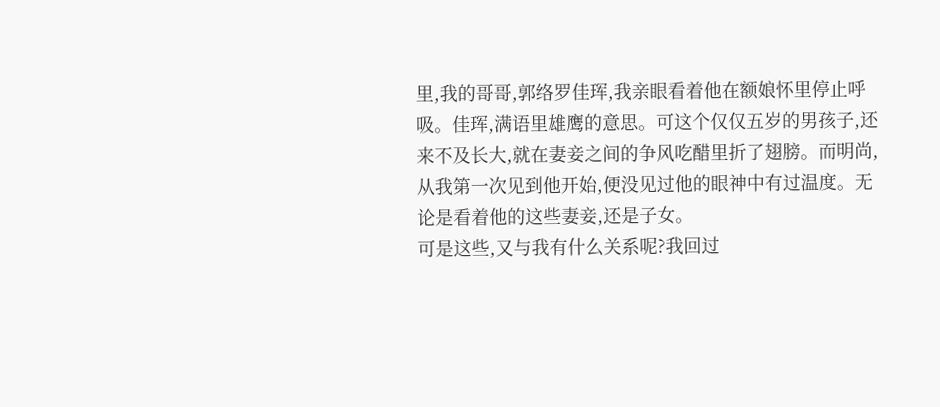里,我的哥哥,郭络罗佳珲,我亲眼看着他在额娘怀里停止呼吸。佳珲,满语里雄鹰的意思。可这个仅仅五岁的男孩子,还来不及长大,就在妻妾之间的争风吃醋里折了翅膀。而明尚,从我第一次见到他开始,便没见过他的眼神中有过温度。无论是看着他的这些妻妾,还是子女。
可是这些,又与我有什么关系呢?我回过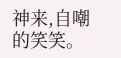神来,自嘲的笑笑。